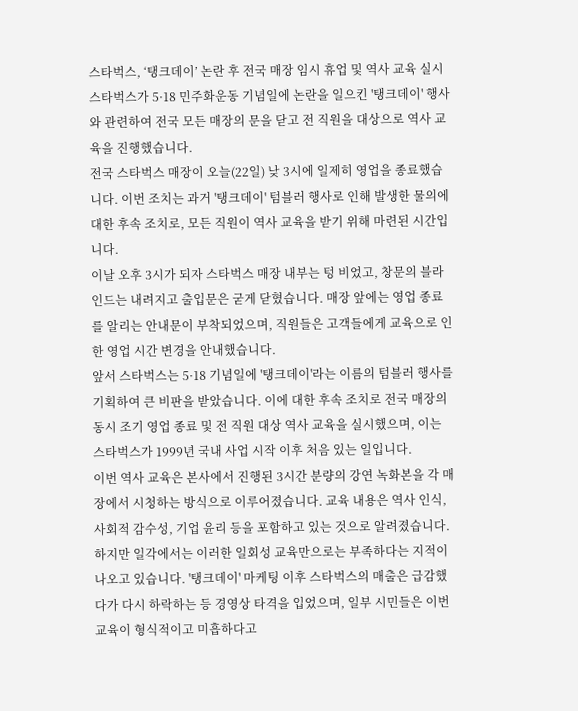스타벅스, ‘탱크데이’ 논란 후 전국 매장 임시 휴업 및 역사 교육 실시
스타벅스가 5·18 민주화운동 기념일에 논란을 일으킨 '탱크데이' 행사와 관련하여 전국 모든 매장의 문을 닫고 전 직원을 대상으로 역사 교육을 진행했습니다.
전국 스타벅스 매장이 오늘(22일) 낮 3시에 일제히 영업을 종료했습니다. 이번 조치는 과거 '탱크데이' 텀블러 행사로 인해 발생한 물의에 대한 후속 조치로, 모든 직원이 역사 교육을 받기 위해 마련된 시간입니다.
이날 오후 3시가 되자 스타벅스 매장 내부는 텅 비었고, 창문의 블라인드는 내려지고 출입문은 굳게 닫혔습니다. 매장 앞에는 영업 종료를 알리는 안내문이 부착되었으며, 직원들은 고객들에게 교육으로 인한 영업 시간 변경을 안내했습니다.
앞서 스타벅스는 5·18 기념일에 '탱크데이'라는 이름의 텀블러 행사를 기획하여 큰 비판을 받았습니다. 이에 대한 후속 조치로 전국 매장의 동시 조기 영업 종료 및 전 직원 대상 역사 교육을 실시했으며, 이는 스타벅스가 1999년 국내 사업 시작 이후 처음 있는 일입니다.
이번 역사 교육은 본사에서 진행된 3시간 분량의 강연 녹화본을 각 매장에서 시청하는 방식으로 이루어졌습니다. 교육 내용은 역사 인식, 사회적 감수성, 기업 윤리 등을 포함하고 있는 것으로 알려졌습니다.
하지만 일각에서는 이러한 일회성 교육만으로는 부족하다는 지적이 나오고 있습니다. '탱크데이' 마케팅 이후 스타벅스의 매출은 급감했다가 다시 하락하는 등 경영상 타격을 입었으며, 일부 시민들은 이번 교육이 형식적이고 미흡하다고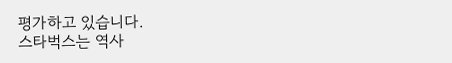평가하고 있습니다.
스타벅스는 역사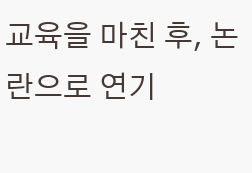교육을 마친 후, 논란으로 연기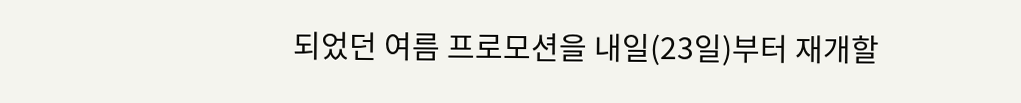되었던 여름 프로모션을 내일(23일)부터 재개할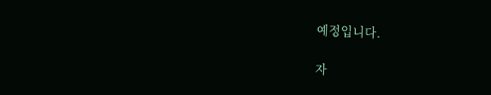예정입니다.

자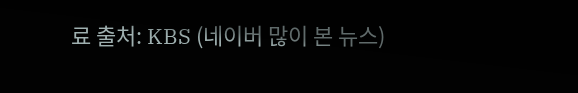료 출처: KBS (네이버 많이 본 뉴스)